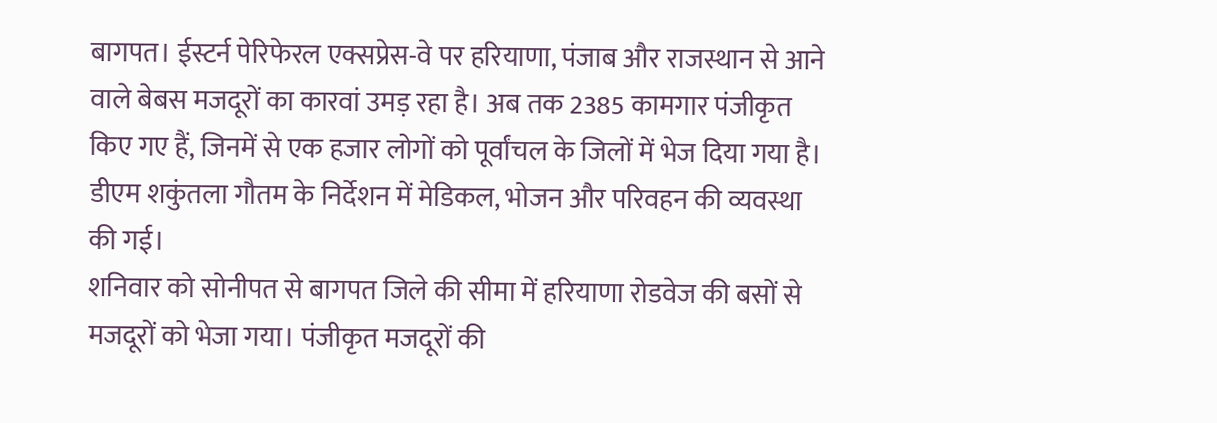बागपत। ईस्टर्न पेरिफेरल एक्सप्रेस-वे पर हरियाणा, पंजाब और राजस्थान से आने वाले बेबस मजदूरों का कारवां उमड़ रहा है। अब तक 2385 कामगार पंजीकृत किए गए हैं, जिनमें से एक हजार लोगों को पूर्वांचल के जिलों में भेज दिया गया है। डीएम शकुंतला गौतम के निर्देशन में मेडिकल, भोजन और परिवहन की व्यवस्था की गई।
शनिवार को सोनीपत से बागपत जिले की सीमा में हरियाणा रोडवेज की बसों से मजदूरों को भेजा गया। पंजीकृत मजदूरों की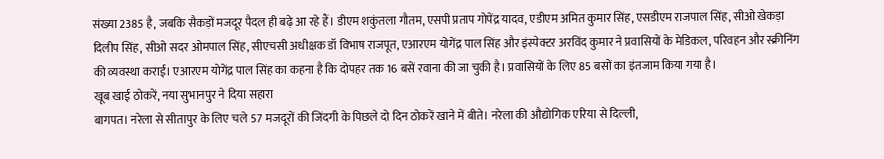संख्या 2385 है, जबकि सैकड़ों मजदूर पैदल ही बढ़े आ रहे हैं। डीएम शकुंतला गौतम, एसपी प्रताप गोपेंद्र यादव, एडीएम अमित कुमार सिंह, एसडीएम राजपाल सिंह, सीओ खेकड़ा दिलीप सिंह, सीओ सदर ओमपाल सिंह, सीएचसी अधीक्षक डॉ विभाष राजपूत, एआरएम योगेंद्र पाल सिंह और इंस्पेक्टर अरविंद कुमार ने प्रवासियों के मेडिकल, परिवहन और स्क्रीनिंग की व्यवस्था कराई। एआरएम योगेंद्र पाल सिंह का कहना है कि दोपहर तक 16 बसें रवाना की जा चुकी है। प्रवासियों के लिए 85 बसों का इंतजाम किया गया है।
खूब खाई ठोकरें, नया सुभानपुर ने दिया सहारा
बागपत। नरेला से सीतापुर के लिए चले 57 मजदूरों की जिंदगी के पिछले दो दिन ठोकरें खाने में बीते। नरेला की औद्योगिक एरिया से दिल्ली,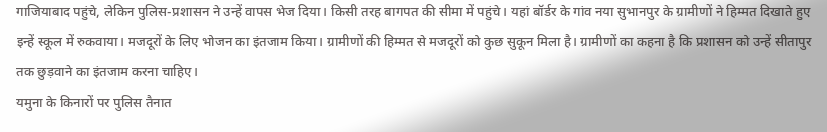गाजियाबाद पहुंचे, लेकिन पुलिस-प्रशासन ने उन्हें वापस भेज दिया। किसी तरह बागपत की सीमा में पहुंचे। यहां बॉर्डर के गांव नया सुभानपुर के ग्रामीणों ने हिम्मत दिखाते हुए इन्हें स्कूल में रुकवाया। मजदूरों के लिए भोजन का इंतजाम किया। ग्रामीणों की हिम्मत से मजदूरों को कुछ सुकून मिला है। ग्रामीणों का कहना है कि प्रशासन को उन्हें सीतापुर तक छुड़वाने का इंतजाम करना चाहिए।
यमुना के किनारों पर पुलिस तैनात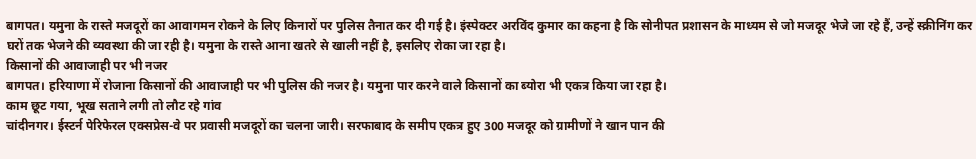बागपत। यमुना के रास्ते मजदूरों का आवागमन रोकने के लिए किनारों पर पुलिस तैनात कर दी गई है। इंस्पेक्टर अरविंद कुमार का कहना है कि सोनीपत प्रशासन के माध्यम से जो मजदूर भेजे जा रहे हैं, उन्हें स्क्रीनिंग कर घरों तक भेजने की व्यवस्था की जा रही है। यमुना के रास्ते आना खतरे से खाली नहीं है, इसलिए रोका जा रहा है।
किसानों की आवाजाही पर भी नजर
बागपत। हरियाणा में रोजाना किसानों की आवाजाही पर भी पुलिस की नजर है। यमुना पार करने वाले किसानों का ब्योरा भी एकत्र किया जा रहा है।
काम छूट गया, भूख सताने लगी तो लौट रहे गांव
चांदीनगर। ईस्टर्न पेरिफेरल एक्सप्रेस-वे पर प्रवासी मजदूरों का चलना जारी। सरफाबाद के समीप एकत्र हुए 300 मजदूर को ग्रामीणों ने खान पान की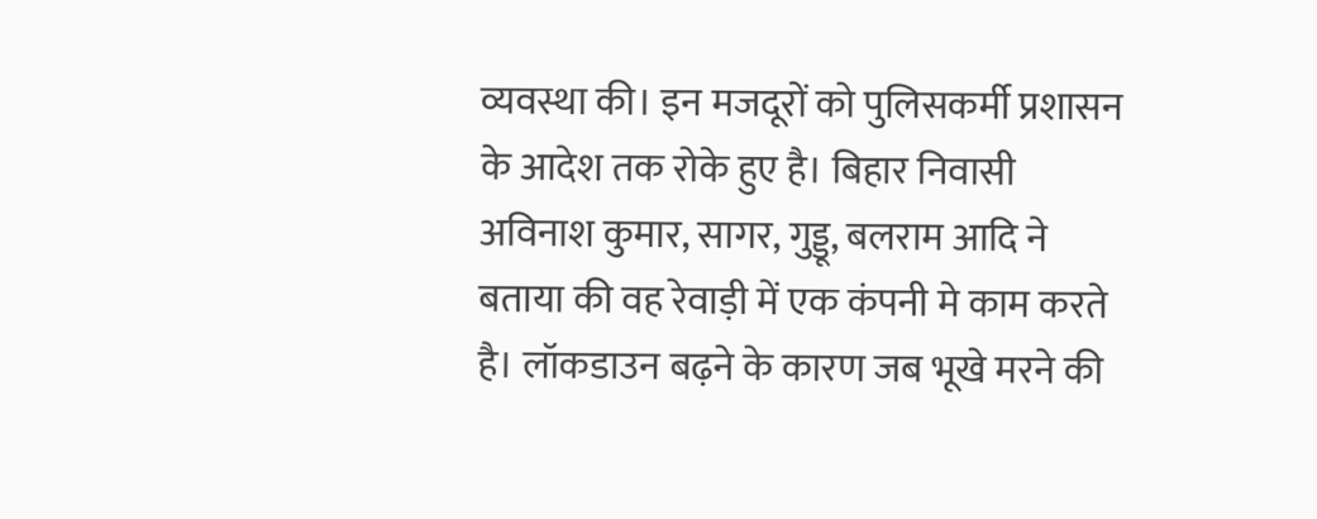व्यवस्था की। इन मजदूरों को पुलिसकर्मी प्रशासन के आदेश तक रोके हुए है। बिहार निवासी अविनाश कुमार, सागर, गुड्डू, बलराम आदि ने बताया की वह रेवाड़ी में एक कंपनी मे काम करते है। लॉकडाउन बढ़ने के कारण जब भूखे मरने की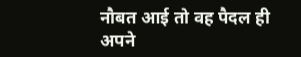नौबत आई तो वह पैदल ही अपने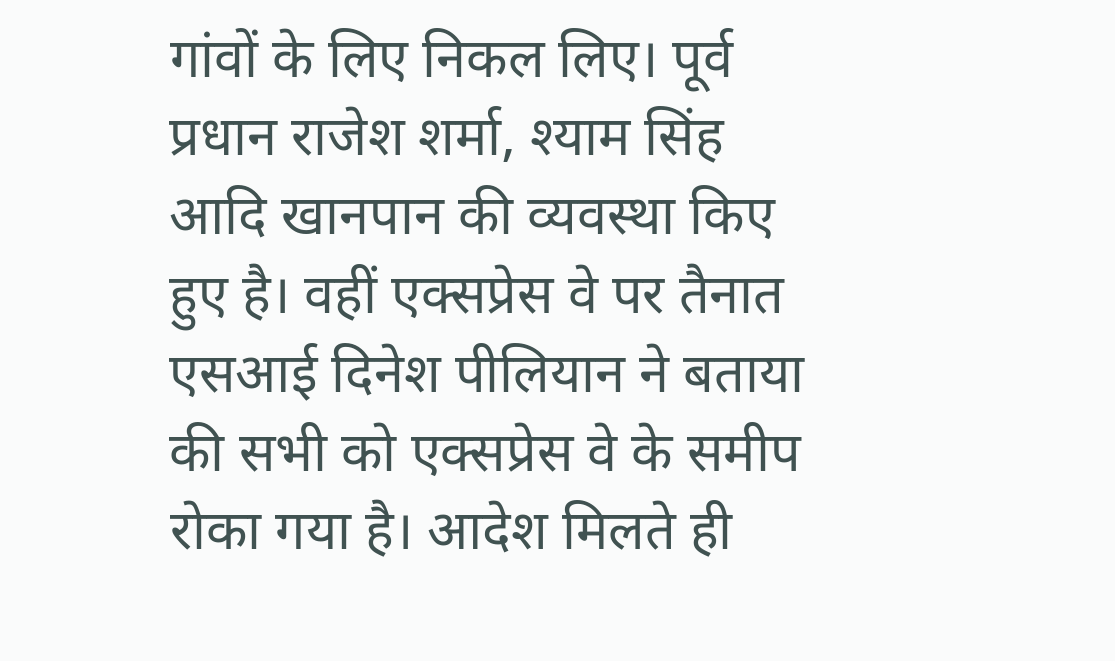गांवों के लिए निकल लिए। पूर्व प्रधान राजेश शर्मा, श्याम सिंह आदि खानपान की व्यवस्था किए हुए है। वहीं एक्सप्रेस वे पर तैनात एसआई दिनेश पीलियान ने बताया की सभी को एक्सप्रेस वे के समीप रोका गया है। आदेश मिलते ही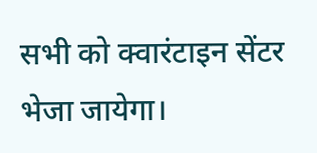सभी को क्वारंटाइन सेंटर भेजा जायेगा।